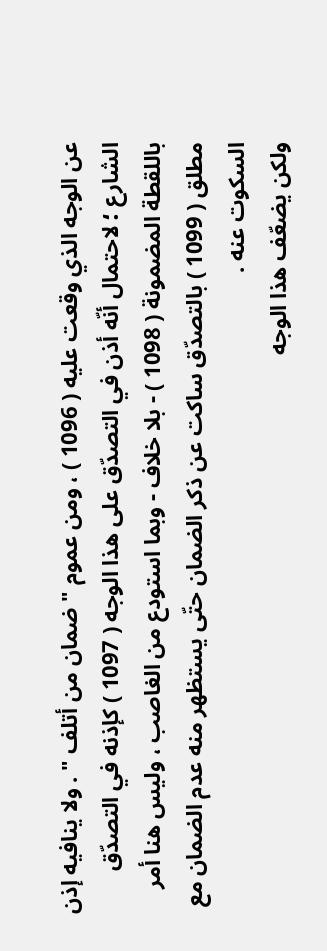عن الوجه الذي وقعت عليه ( 1096 ) ، ومن عموم " ضمان من أتلف " . ولا ينافيه إذن الشارع ؛ لاحتمال أنّه أذن في التصدّق على هذا الوجه ( 1097 ) كإذنه في التصدّق باللقطة المضمونة ( 1098 ) - بلا خلاف - وبما استودع من الغاصب ، وليس هنا أمر مطلق ( 1099 ) بالتصدّق ساكت عن ذكر الضمان حتّى يستظهر منه عدم الضمان مع السكوت عنه .
ولكن يضعّف هذا الوجه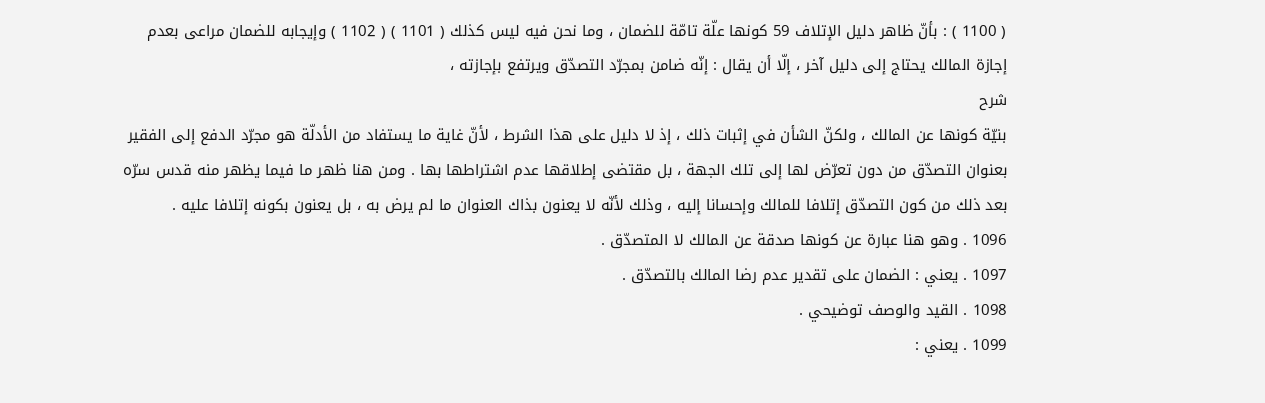( 1100 ) : بأنّ ظاهر دليل الإتلاف 59 كونها علّة تامّة للضمان ، وما نحن فيه ليس كذلك ( 1101 ) ( 1102 ) وإيجابه للضمان مراعى بعدم إجازة المالك يحتاج إلى دليل آخر ، إلّا أن يقال : إنّه ضامن بمجرّد التصدّق ويرتفع بإجازته ،
شرح
بنيّة كونها عن المالك ، ولكنّ الشأن في إثبات ذلك ، إذ لا دليل على هذا الشرط ، لأنّ غاية ما يستفاد من الأدلّة هو مجرّد الدفع إلى الفقير بعنوان التصدّق من دون تعرّض لها إلى تلك الجهة ، بل مقتضى إطلاقها عدم اشتراطها بها . ومن هنا ظهر ما فيما يظهر منه قدس سرّه بعد ذلك من كون التصدّق إتلافا للمالك وإحسانا إليه ، وذلك لأنّه لا يعنون بذاك العنوان ما لم يرض به ، بل يعنون بكونه إتلافا عليه .
1096 . وهو هنا عبارة عن كونها صدقة عن المالك لا المتصدّق .
1097 . يعني : الضمان على تقدير عدم رضا المالك بالتصدّق .
1098 . القيد والوصف توضيحي .
1099 . يعني :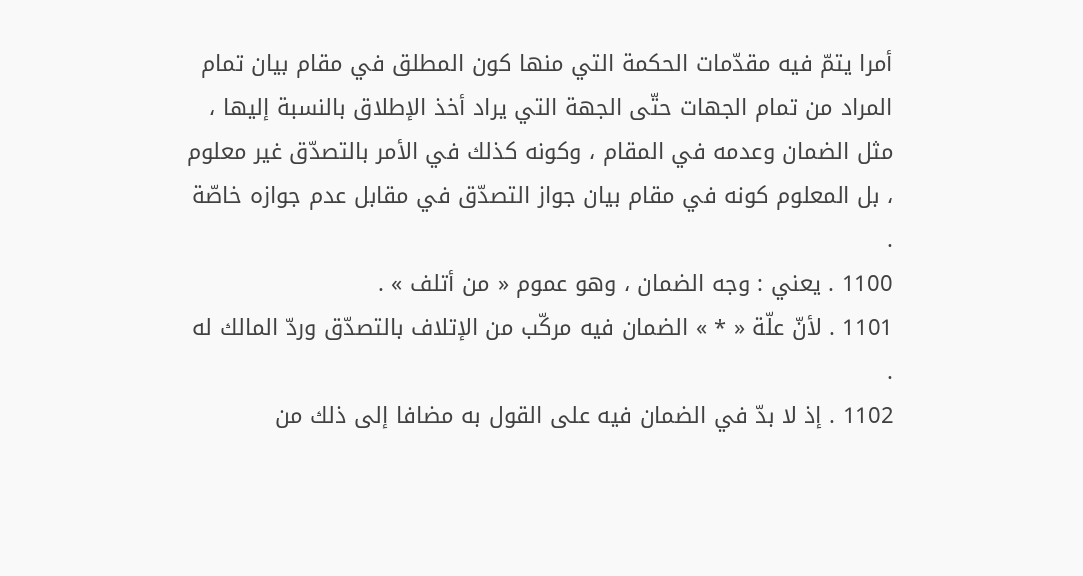أمرا يتمّ فيه مقدّمات الحكمة التي منها كون المطلق في مقام بيان تمام المراد من تمام الجهات حتّى الجهة التي يراد أخذ الإطلاق بالنسبة إليها ، مثل الضمان وعدمه في المقام ، وكونه كذلك في الأمر بالتصدّق غير معلوم ، بل المعلوم كونه في مقام بيان جواز التصدّق في مقابل عدم جوازه خاصّة .
1100 . يعني : وجه الضمان ، وهو عموم « من أتلف » .
1101 . لأنّ علّة « * » الضمان فيه مركّب من الإتلاف بالتصدّق وردّ المالك له .
1102 . إذ لا بدّ في الضمان فيه على القول به مضافا إلى ذلك من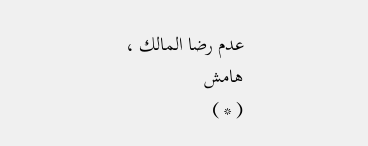عدم رضا المالك ،
هامش
( * )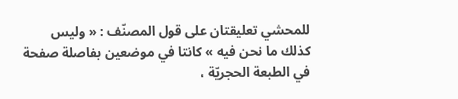للمحشي تعليقتان على قول المصنّف : « وليس كذلك ما نحن فيه » كانتا في موضعين بفاصلة صفحة في الطبعة الحجريّة ،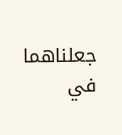جعلناهما في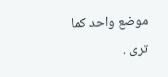موضع واحد كما ترى .